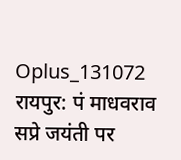Oplus_131072
रायपुर: पं माधवराव सप्रे जयंती पर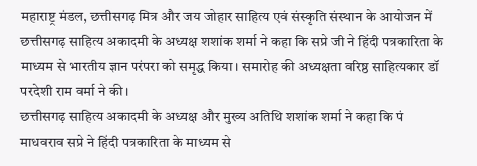महाराष्ट्र मंडल, छत्तीसगढ़ मित्र और जय जोहार साहित्य एवं संस्कृति संस्थान के आयोजन में छत्तीसगढ़ साहित्य अकादमी के अध्यक्ष शशांक शर्मा ने कहा कि सप्रे जी ने हिंदी पत्रकारिता के माध्यम से भारतीय ज्ञान परंपरा को समृद्ध किया। समारोह की अध्यक्षता वरिष्ठ साहित्यकार डॉ परदेशी राम वर्मा ने की।
छत्तीसगढ़ साहित्य अकादमी के अध्यक्ष और मुख्य अतिथि शशांक शर्मा ने कहा कि पं माधवराव सप्रे ने हिंदी पत्रकारिता के माध्यम से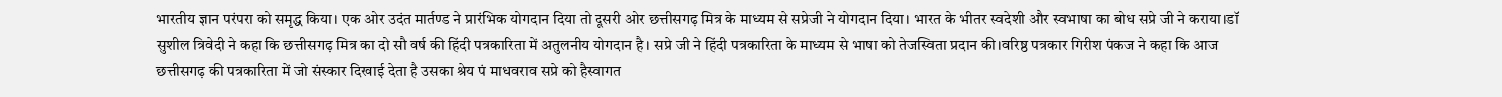भारतीय ज्ञान परंपरा को समृद्ध किया। एक ओर उदंत मार्तण्ड ने प्रारंभिक योगदान दिया तो दूसरी ओर छत्तीसगढ़ मित्र के माध्यम से सप्रेजी ने योगदान दिया। भारत के भीतर स्वदेशी और स्वभाषा का बोध सप्रे जी ने कराया।डॉ सुशील त्रिवेदी ने कहा कि छत्तीसगढ़ मित्र का दो सौ वर्ष की हिंदी पत्रकारिता में अतुलनीय योगदान है। सप्रे जी ने हिंदी पत्रकारिता के माध्यम से भाषा को तेजस्विता प्रदान की।वरिष्ठ पत्रकार गिरीश पंकज ने कहा कि आज छत्तीसगढ़ की पत्रकारिता में जो संस्कार दिखाई देता है उसका श्रेय पं माधवराव सप्रे को हैस्वागत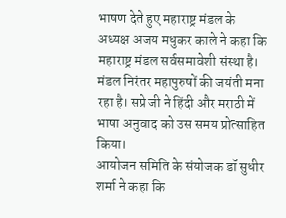भाषण देते हुए महाराष्ट्र मंडल के अध्यक्ष अजय मधुकर काले ने कहा कि महाराष्ट्र मंडल सर्वसमावेशी संस्था है। मंडल निरंतर महापुरुषों की जयंती मना रहा है। सप्रे जी ने हिंदी और मराठी में भाषा अनुवाद को उस समय प्रोत्साहित किया।
आयोजन समिति के संयोजक डॉ सुधीर शर्मा ने कहा कि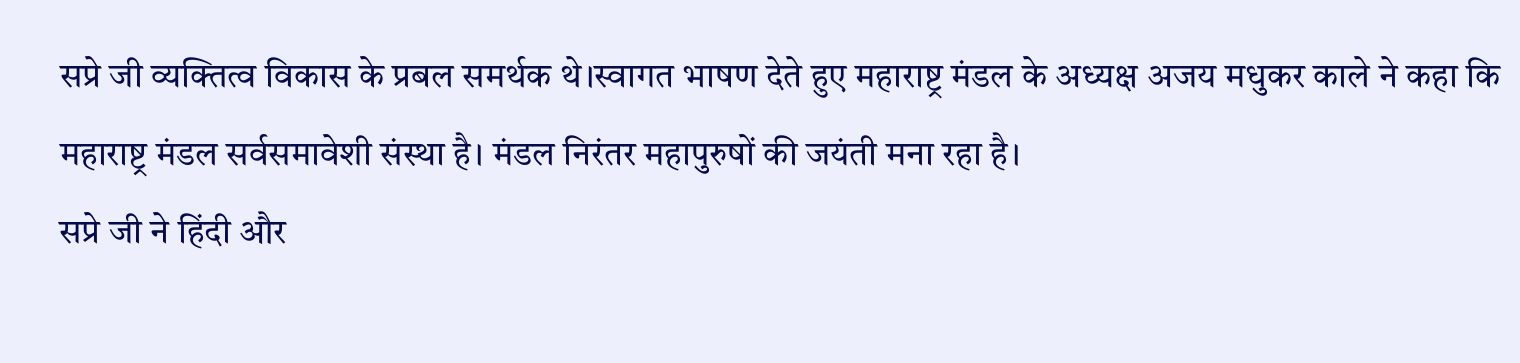सप्रे जी व्यक्तित्व विकास के प्रबल समर्थक थे।स्वागत भाषण देते हुए महाराष्ट्र मंडल के अध्यक्ष अजय मधुकर काले ने कहा कि महाराष्ट्र मंडल सर्वसमावेशी संस्था है। मंडल निरंतर महापुरुषों की जयंती मना रहा है।
सप्रे जी ने हिंदी और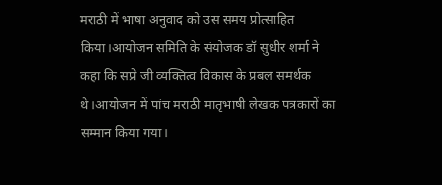मराठी में भाषा अनुवाद को उस समय प्रोत्साहित किया।आयोजन समिति के संयोजक डॉ सुधीर शर्मा ने कहा कि सप्रे जी व्यक्तित्व विकास के प्रबल समर्थक थे।आयोजन में पांच मराठी मातृभाषी लेखक पत्रकारों का सम्मान किया गया।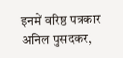इनमें वरिष्ठ पत्रकार अनिल पुसदकर,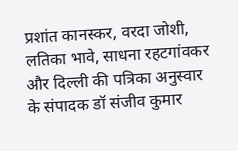प्रशांत कानस्कर, वरदा जोशी, लतिका भावे, साधना रहटगांवकर और दिल्ली की पत्रिका अनुस्वार के संपादक डॉ संजीव कुमार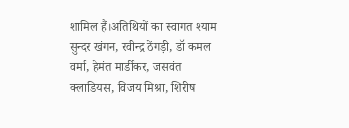शामिल हैं।अतिथियों का स्वागत श्याम सुन्दर खंगन, रवीन्द्र ठेंगड़ी, डॉ कमल वर्मा, हेमंत मार्डीकर, जसवंत क्लाडियस, विजय मिश्रा, शिरीष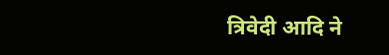त्रिवेदी आदि ने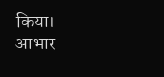किया। आभार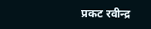प्रकट रवीन्द्र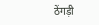ठेंगड़ी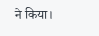ने किया।